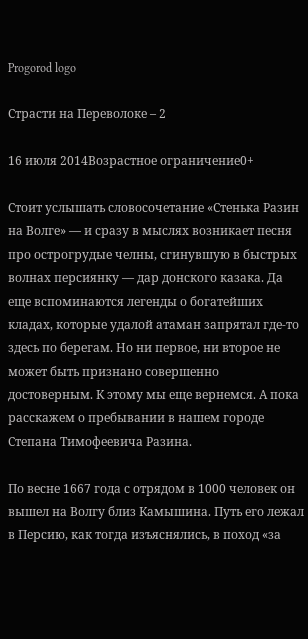Progorod logo

Страсти на Переволоке – 2

16 июля 2014Возрастное ограничение0+

Стоит услышать словосочетание «Стенька Разин на Волге» — и сразу в мыслях возникает песня про острогрудые челны, сгинувшую в быстрых волнах персиянку — дар донского казака. Да еще вспоминаются легенды о богатейших кладах, которые удалой атаман запрятал где-то здесь по берегам. Но ни первое, ни второе не может быть признано совершенно достоверным. К этому мы еще вернемся. А пока расскажем о пребывании в нашем городе Степана Тимофеевича Разина.

По весне 1667 года с отрядом в 1000 человек он вышел на Волгу близ Камышина. Путь его лежал в Персию, как тогда изъяснялись, в поход «за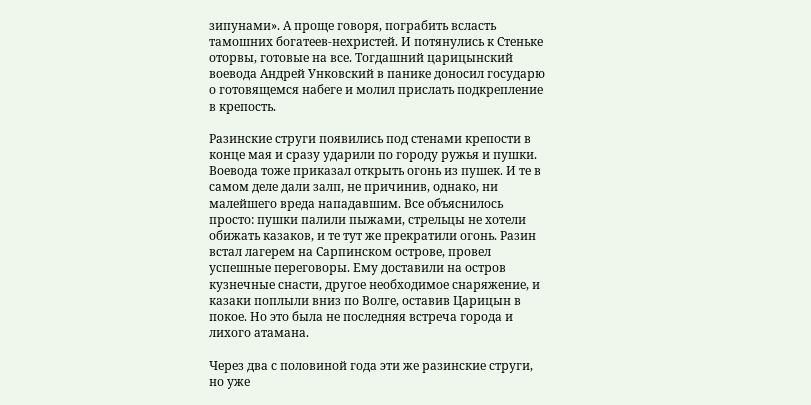зипунами». А проще говоря, пограбить всласть тамошних богатеев-нехристей. И потянулись к Стеньке оторвы, готовые на все. Тогдашний царицынский воевода Андрей Унковский в панике доносил государю о готовящемся набеге и молил прислать подкрепление в крепость.

Разинские струги появились под стенами крепости в конце мая и сразу ударили по городу ружья и пушки. Воевода тоже приказал открыть огонь из пушек. И те в самом деле дали залп, не причинив, однако, ни малейшего вреда нападавшим. Все объяснилось просто: пушки палили пыжами, стрельцы не хотели обижать казаков, и те тут же прекратили огонь. Разин встал лагерем на Сарпинском острове, провел успешные переговоры. Ему доставили на остров кузнечные снасти, другое необходимое снаряжение, и казаки поплыли вниз по Волге, оставив Царицын в покое. Но это была не последняя встреча города и лихого атамана.

Через два с половиной года эти же разинские струги, но уже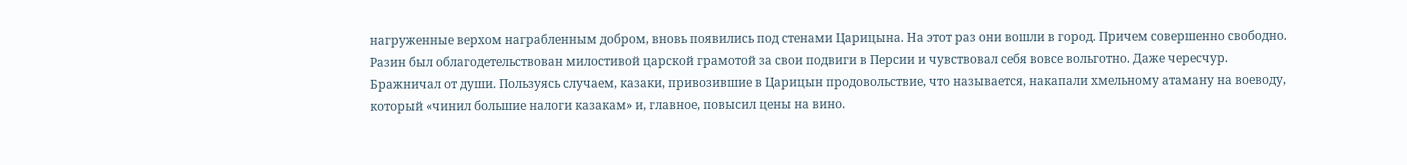нагруженные верхом награбленным добром, вновь появились под стенами Царицына. На этот раз они вошли в город. Причем совершенно свободно. Разин был облагодетельствован милостивой царской грамотой за свои подвиги в Персии и чувствовал себя вовсе вольготно. Даже чересчур. Бражничал от души. Пользуясь случаем, казаки, привозившие в Царицын продовольствие, что называется, накапали хмельному атаману на воеводу, который «чинил большие налоги казакам» и, главное, повысил цены на вино.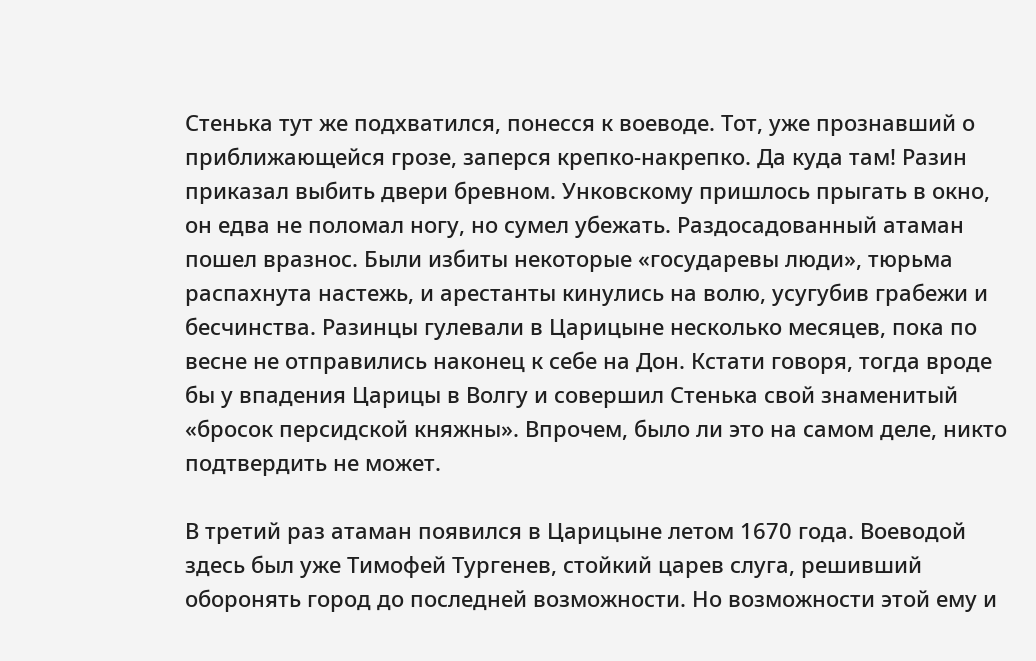Стенька тут же подхватился, понесся к воеводе. Тот, уже прознавший о приближающейся грозе, заперся крепко-накрепко. Да куда там! Разин приказал выбить двери бревном. Унковскому пришлось прыгать в окно, он едва не поломал ногу, но сумел убежать. Раздосадованный атаман пошел вразнос. Были избиты некоторые «государевы люди», тюрьма распахнута настежь, и арестанты кинулись на волю, усугубив грабежи и бесчинства. Разинцы гулевали в Царицыне несколько месяцев, пока по весне не отправились наконец к себе на Дон. Кстати говоря, тогда вроде бы у впадения Царицы в Волгу и совершил Стенька свой знаменитый «бросок персидской княжны». Впрочем, было ли это на самом деле, никто подтвердить не может.

В третий раз атаман появился в Царицыне летом 1670 года. Воеводой здесь был уже Тимофей Тургенев, стойкий царев слуга, решивший оборонять город до последней возможности. Но возможности этой ему и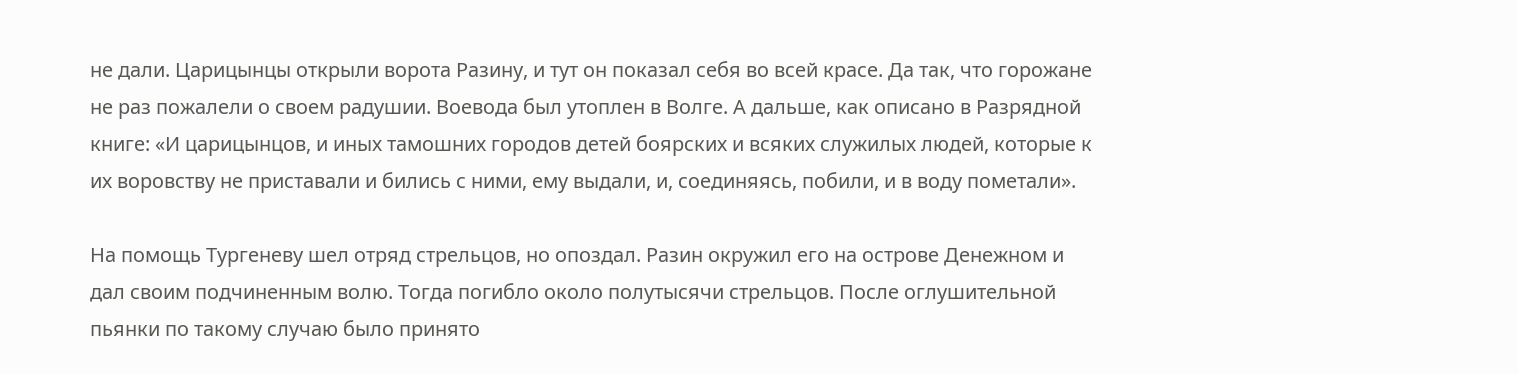не дали. Царицынцы открыли ворота Разину, и тут он показал себя во всей красе. Да так, что горожане не раз пожалели о своем радушии. Воевода был утоплен в Волге. А дальше, как описано в Разрядной книге: «И царицынцов, и иных тамошних городов детей боярских и всяких служилых людей, которые к их воровству не приставали и бились с ними, ему выдали, и, соединяясь, побили, и в воду пометали».

На помощь Тургеневу шел отряд стрельцов, но опоздал. Разин окружил его на острове Денежном и дал своим подчиненным волю. Тогда погибло около полутысячи стрельцов. После оглушительной пьянки по такому случаю было принято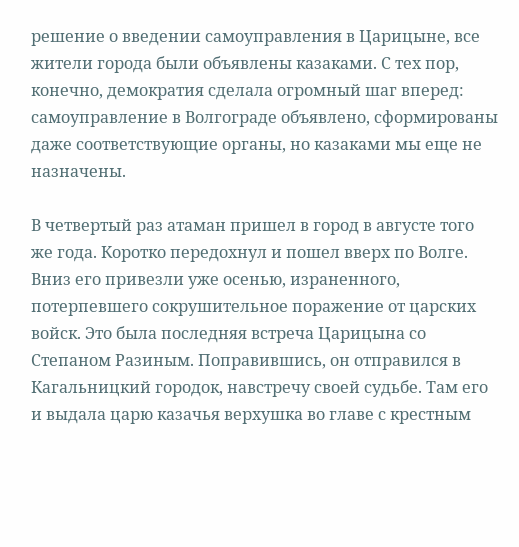решение о введении самоуправления в Царицыне, все жители города были объявлены казаками. С тех пор, конечно, демократия сделала огромный шаг вперед: самоуправление в Волгограде объявлено, сформированы даже соответствующие органы, но казаками мы еще не назначены.

В четвертый раз атаман пришел в город в августе того же года. Коротко передохнул и пошел вверх по Волге. Вниз его привезли уже осенью, израненного, потерпевшего сокрушительное поражение от царских войск. Это была последняя встреча Царицына со Степаном Разиным. Поправившись, он отправился в Кагальницкий городок, навстречу своей судьбе. Там его и выдала царю казачья верхушка во главе с крестным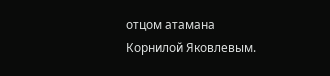отцом атамана Корнилой Яковлевым.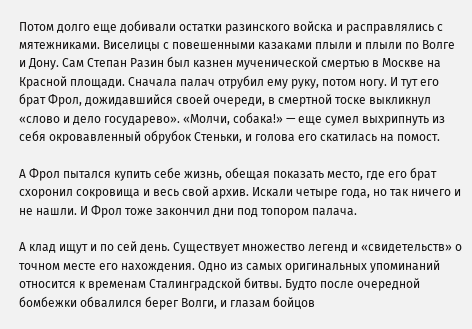Потом долго еще добивали остатки разинского войска и расправлялись с мятежниками. Виселицы с повешенными казаками плыли и плыли по Волге и Дону. Сам Степан Разин был казнен мученической смертью в Москве на Красной площади. Сначала палач отрубил ему руку, потом ногу. И тут его брат Фрол, дожидавшийся своей очереди, в смертной тоске выкликнул «слово и дело государево». «Молчи, собака!» — еще сумел выхрипнуть из себя окровавленный обрубок Стеньки, и голова его скатилась на помост.

А Фрол пытался купить себе жизнь, обещая показать место, где его брат схоронил сокровища и весь свой архив. Искали четыре года, но так ничего и не нашли. И Фрол тоже закончил дни под топором палача.

А клад ищут и по сей день. Существует множество легенд и «свидетельств» о точном месте его нахождения. Одно из самых оригинальных упоминаний относится к временам Сталинградской битвы. Будто после очередной бомбежки обвалился берег Волги, и глазам бойцов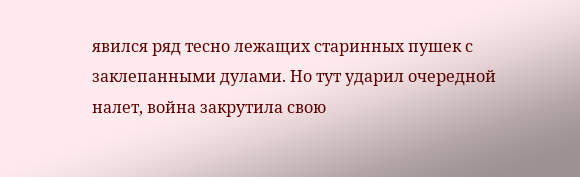явился ряд тесно лежащих старинных пушек с заклепанными дулами. Но тут ударил очередной налет, война закрутила свою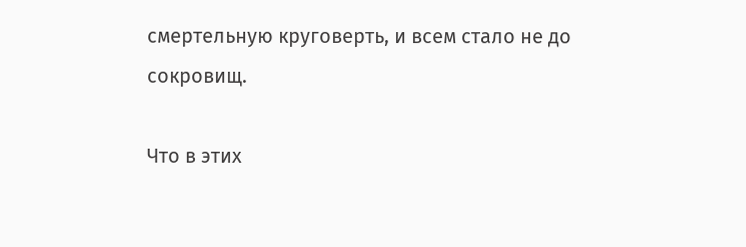смертельную круговерть, и всем стало не до сокровищ.

Что в этих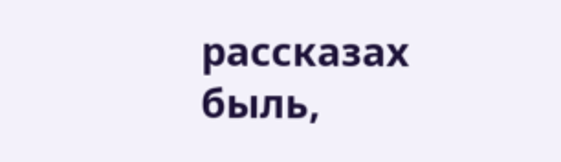рассказах быль,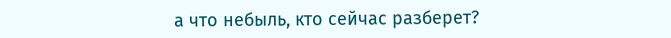а что небыль, кто сейчас разберет?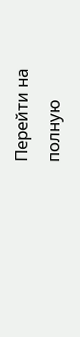Перейти на полную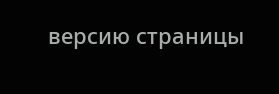версию страницы